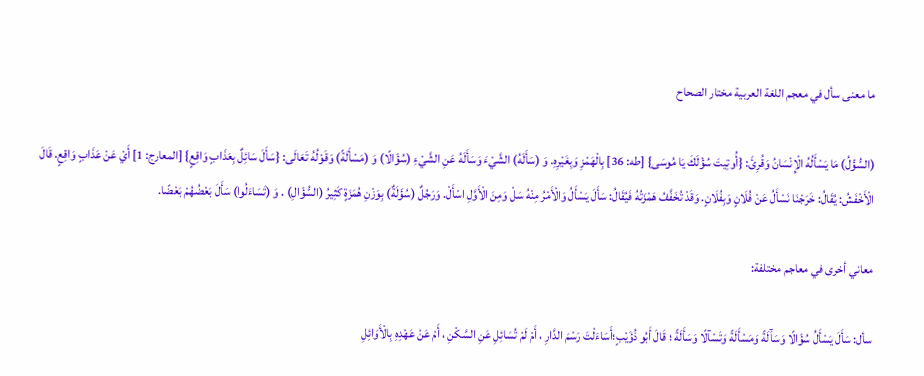ما معنى سأل في معجم اللغة العربية مختار الصحاح

(السُّؤْلُ) مَا يَسْأَلُهُ الْإِنْسَانُ وَقُرِئَ: {أُوتِيتَ سُؤْلَكَ يَا مُوسَى} [طه: 36] بِالْهَمْزِ وَبِغَيْرِهِ. وَ (سَأَلَهُ) الشَّيْءَ وَسَأَلَهُ عَنِ الشَّيْءِ (سُؤَالًا) وَ (مَسْأَلَةً) وَقَوْلُهُ تَعَالَى: {سَأَلَ سَائِلٌ بِعَذَابٍ وَاقِعٍ} [المعارج: 1] أَيْ عَنْ عَذَابٍ وَاقِعٍ. قَالَ الْأَخْفَشُ: يُقَالُ: خَرَجْنَا نَسْأَلُ عَنْ فُلَانٍ وَبِفُلَانٍ. وَقَدْ تُخَفَّفُ هَمْزَتُهُ فَيُقَالُ: سَأَلَ يَسْأَلُ وَالْأَمْرُ مِنْهُ سَلْ وَمِنَ الْأَوَّلِ اسْأَلْ. وَرَجُلٌ (سُؤَلَةٌ) بِوَزْنِ هُمَزَةٍ كَثِيرُ (السُّؤَالِ) . وَ (تَسَاءَلُوا) سَأَلَ بَعْضُهُمْ بَعْضًا.

معاني أخرى في معاجم مختلفة:

سأل: سَأَلَ يَسْأَلُ سُؤَالًا وَسَآَلَةً وَمَسْأَلَةً وَتَسْآلًا وَسَأَلَةً ؛ قَالَ أَبُو ذُؤَيْبٍ؛أَسَاءَلْتَ رَسْمَ الدَّارِ ، أَمْ لَمْ تُسَائِلِ عَنِ السَّكْنِ ، أَمْ عَنْ عَهْدِهِ بِالْأَوَائِلِ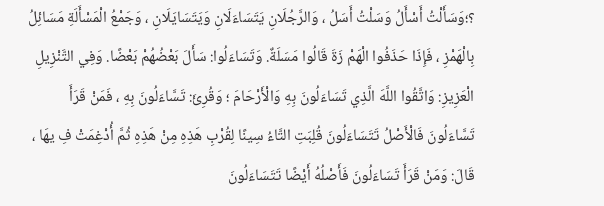؟؛وَسَأَلْتُ أَسْأَلُ وَسَلْتُ أَسَلُ ، وَالرَّجُلَانِ يَتَسَاءَلَانِ وَيَتَسَايَلَانِ ، وَجَمْعُ الْمَسْأَلَةِ مَسَائِلُ بِالْهَمْزِ ، فَإِذَا حَذَفُوا الْهَمْ زَةَ قَالُوا مَسَلَةٌ. وَتَسَاءَلُوا: سَأَلَ بَعْضُهُمْ بَعْضًا. وَفِي التَّنْزِيلِ الْعَزِيزِ: وَاتَّقُوا اللَّهَ الَّذِي تَسَاءَلُونَ بِهِ وَالْأَرْحَامَ ؛ وَقُرِئَ: تَسَّاءَلُونَ بِهِ ، فَمَنْ قَرَأَ تَسَّاءَلُونَ فَالْأَصْلُ تَتَسَاءَلُونَ قُلِبَتِ التَّاءُ سِينًا لِقُرْبِ هَذِهِ مِنْ هَذِهِ ثُمَّ أُدْغِمَتْ فِ يهَا ، قَالَ: وَمَنْ قَرَأَ تَسَاءَلُونَ فَأَصْلُهُ أَيْضًا تَتَسَاءَلُونَ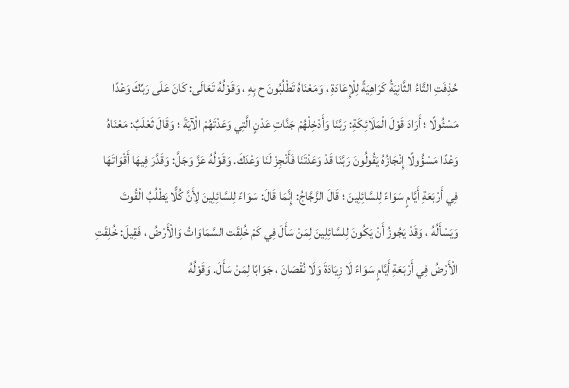حُذِفَتِ التَّاءُ الثَّانِيَةُ كَرَاهِيَةً لِلْإِعَادَةِ ، وَمَعْنَاهُ تَطْلُبُونَ ح بِهِ ، وَقَوْلُهُ تَعَالَى: كَانَ عَلَى رَبِّكَ وَعْدًا مَسْئُولًا ؛ أَرَادَ قَوْلَ الْمَلَائِكَةِ: رَبَّنَا وَأَدْخِلْهُمْ جَنَّاتِ عَدْنٍ الَّتِي وَعَدْتَهُمْ الْآيَةَ ؛ وَقَالَ ثَعْلَبٌ: مَعْنَاهُ وَعْدًا مَسْؤُولًا إِنْجَازُهُ يَقُولُونَ رَبَّنَا قَدْ وَعَدْتَنَا فَأَنْجِزْ لَنَا وَعْدَكَ. وَقَوْلُهُ عَزَّ وَجَلَّ: وَقَدَّرَ فِيهَا أَقْوَاتَهَا فِي أَرْبَعَةِ أَيَّامٍ سَوَاءً لِلسَّائِلِينَ ؛ قَالَ الزَّجَّاجُ: إِنَّمَا قَالَ: سَوَاءً لِلسَّائِلِينَ لِأَنَّ كُلًّا يَطْلُبُ الْقُوتَ وَيَسْأَلُهُ ، وَقَدْ يَجُوزُ أَنْ يَكُونَ لِلسَّائِلِينَ لِمَنْ سَأَلَ فِي كَمْ خُلِقَت السَّمَاوَاتُ وَالْأَرْضُ ، فَقِيلَ: خُلِقَتِ الْأَرْضُ فِي أَرْبَعَةِ أَيَّامٍ سَوَاءً لَا زِيَادَةَ وَلَا نُقْصَانَ ، جَوَابًا لِمَنْ سَأَلَ. وَقَوْلُهُ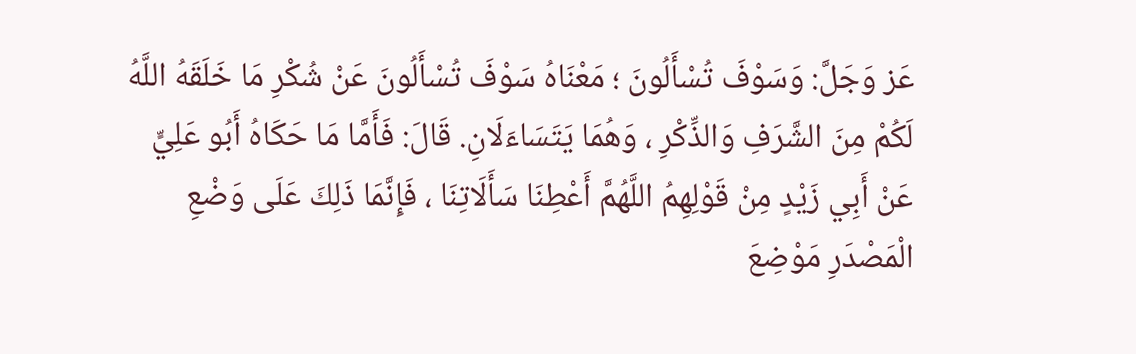عَز وَجَلَّ: وَسَوْفَ تُسْأَلُونَ ؛ مَعْنَاهُ سَوْفَ تُسْأَلُونَ عَنْ شُكْرِ مَا خَلَقَهُ اللَّهُ لَكُمْ مِنَ الشَّرَفِ وَالذِّكْرِ ، وَهُمَا يَتَسَاءَلَانِ. قَالَ: فَأَمَّا مَا حَكَاهُ أَبُو عَلِيٍّ عَنْ أَبِي زَيْدٍ مِنْ قَوْلِهِمُ اللَّهُمَّ أَعْطِنَا سَأَلَاتِنَا ، فَإِنَّمَا ذَلِكَ عَلَى وَضْعِ الْمَصْدَرِ مَوْضِعَ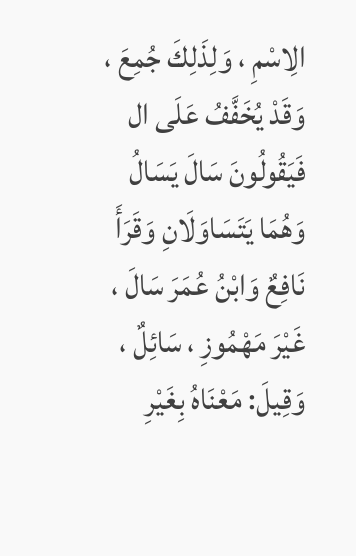الِاسْمِ ، وَلِذَلِكَ جُمِعَ ، وَقَدْ يُخَفَّفُ عَلَى ال فَيَقُولُونَ سَالَ يَسَالُ وَهُمَا يَتَسَاوَلَانِ وَقَرَأَ نَافِعٌ وَابْنُ عُمَرَ سَالَ ، غَيْرَ مَهْمُوزِ ، سَائِلٌ ، وَقِيلَ: مَعْنَاهُ بِغَيْرِ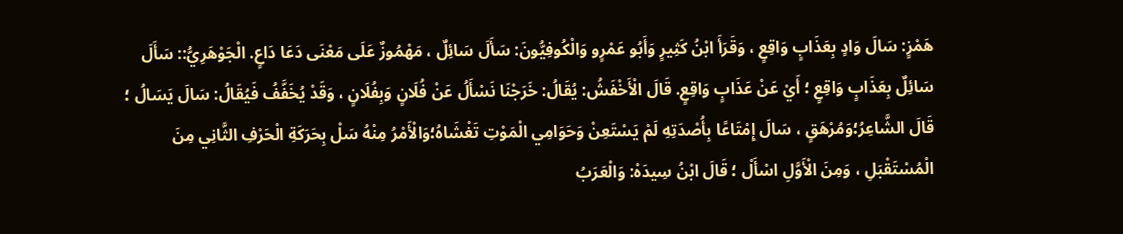هَمْزٍ: سَالَ وَادٍ بِعَذَابٍ وَاقِعٍ ، وَقَرَأَ ابْنُ كَثِيرٍ وَأَبُو عَمْرٍو وَالْكُوفِيُّونَ: سَأَلَ سَائِلٌ ، مَهْمُوزٌ عَلَى مَعْنَى دَعَا دَاعٍ. الْجَوْهَرِيُّ:: سَأَلَ سَائِلٌ بِعَذَابٍ وَاقِعٍ ؛ أَيْ عَنْ عَذَابٍ وَاقِعٍ. قَالَ الْأَخْفَشُ: يُقَالُ: خَرَجْنَا نَسْأَلُ عَنْ فُلَانٍ وَبِفُلَانٍ ، وَقَدْ يُخَفَّفُ فَيُقَالُ: سَالَ يَسَالُ ؛ قَالَ الشَّاعِرُ؛وَمُرْهَقٍ ، سَالَ إِمْتَاعًا بِأُصْدَتِهِ لَمْ يَسْتَعِنْ وَحَوَامِي الْمَوْتِ تَغْشَاهُ؛وَالْأَمْرُ مِنْهُ سَلْ بِحَرَكَةِ الْحَرْفِ الثَّانِي مِنَ الْمُسْتَقْبَلِ ، وَمِنَ الْأَوَّلِ اسْأَلْ ؛ قَالَ ابْنُ سِيدَهْ: وَالْعَرَبُ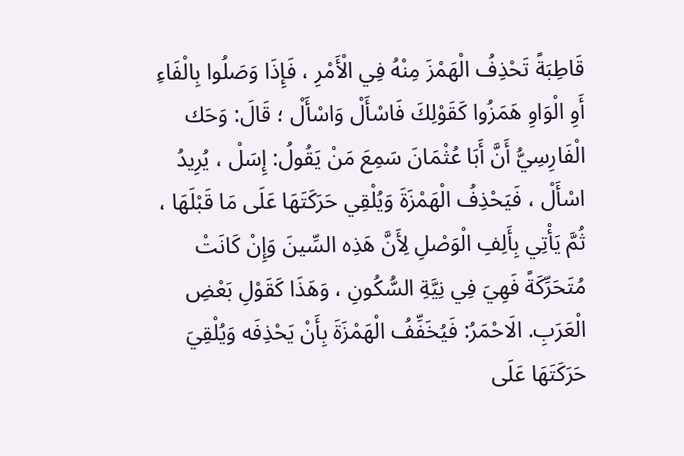قَاطِبَةً تَحْذِفُ الْهَمْزَ مِنْهُ فِي الْأَمْرِ ، فَإِذَا وَصَلُوا بِالْفَاءِ أَوِ الْوَاوِ هَمَزُوا كَقَوْلِكَ فَاسْأَلْ وَاسْأَلْ ؛ قَالَ: وَحَك الْفَارِسِيُّ أَنَّ أَبَا عُثْمَانَ سَمِعَ مَنْ يَقُولُ: إِسَلْ ، يُرِيدُ اسْأَلْ ، فَيَحْذِفُ الْهَمْزَةَ وَيُلْقِي حَرَكَتَهَا عَلَى مَا قَبْلَهَا ، ثُمَّ يَأْتِي بِأَلِفِ الْوَصْلِ لِأَنَّ هَذِه السِّينَ وَإِنْ كَانَتْ مُتَحَرِّكَةً فَهِيَ فِي نِيَّةِ السُّكُونِ ، وَهَذَا كَقَوْلِ بَعْضِ الْعَرَبِ. الَاحْمَرُ: فَيُخَفِّفُ الْهَمْزَةَ بِأَنْ يَحْذِفَه وَيُلْقِيَ حَرَكَتَهَا عَلَى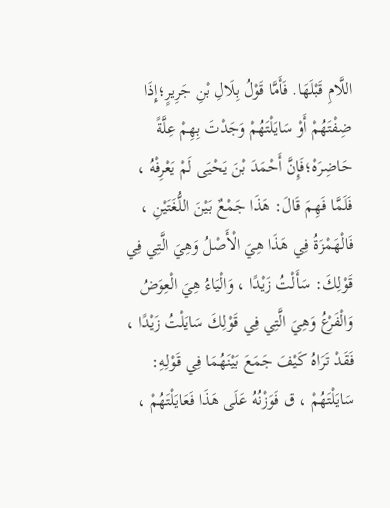اللَّامِ قَبْلَهَا. فَأَمَّا قَوْلُ بِلَالِ بْنِ جَرِيرٍ؛إِذَا ضِفْتَهُمْ أَوْ سَايَلْتَهُمْ وَجَدْتَ بِهِمْ عِلَّةً حَاضِرَهْ؛فَإِنَّ أَحْمَدَ بْنَ يَحْيَى لَمْ يَعْرِفْهُ ، فَلَمَّا فَهِمَ قَالَ: هَذَا جَمْعٌ بَيْنَ اللُّغَتَيْنِ ، فَالْهَمْزَةُ فِي هَذَا هِيَ الْأَصْلُ وَهِيَ الَّتِي فِي قَوْلِكَ: سَأَلْتُ زَيْدًا ، وَالْيَاءُ هِيَ الْعِوَضُ وَالْفَرْعُ وَهِيَ الَّتِي فِي قَوْلِكَ سَايَلْتُ زَيْدًا ، فَقَدْ تَرَاهُ كَيْفَ جَمَعَ بَيْنَهُمَا فِي قَوْلِهِ: سَايَلْتَهُمْ ، ق فَوَزْنُهُ عَلَى هَذَا فَعَايَلْتَهُمْ ،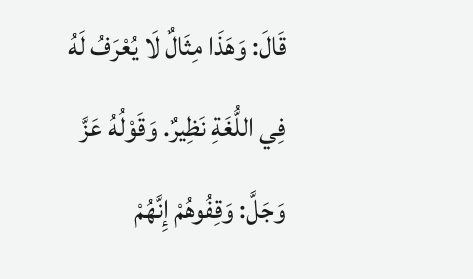قَالَ: وَهَذَا مِثَالٌ لَا يُعْرَفُ لَهُ فِي اللُّغَةِ نَظِيرٌ. وَقَوْلُهُ عَزَّ وَجَلَّ: وَقِفُوهُمْ إِنَّهُمْ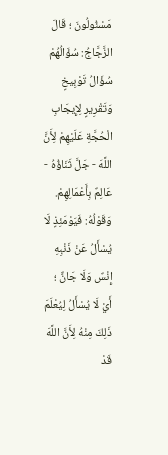مَسْئُولُونَ ؛ قَالَ الزَّجَّاجُ: سُؤَالُهُمْ سُؤَالُ تَوْبِيخٍ وَتَقْرِيرٍ لِإِيجَابِ الْحُجَّةِ عَلَيْهِمْ لِأَنَّ اللَّهَ - جَلَّ ثَنَاؤُهُ - عَالِمٌ بِأَعْمَالِهِمْ. وَقَوْلُهُ: فَيَوْمَئِذٍ لَا يُسْأَلُ عَنْ ذَنْبِهِ إِنْسٌ وَلَا جَانٌّ ؛ أَيْ لَا يُسْأَلُ لِيُعْلَمَ ذَلِكَ مِنْهُ لِأَنَّ اللَّهَ قَدْ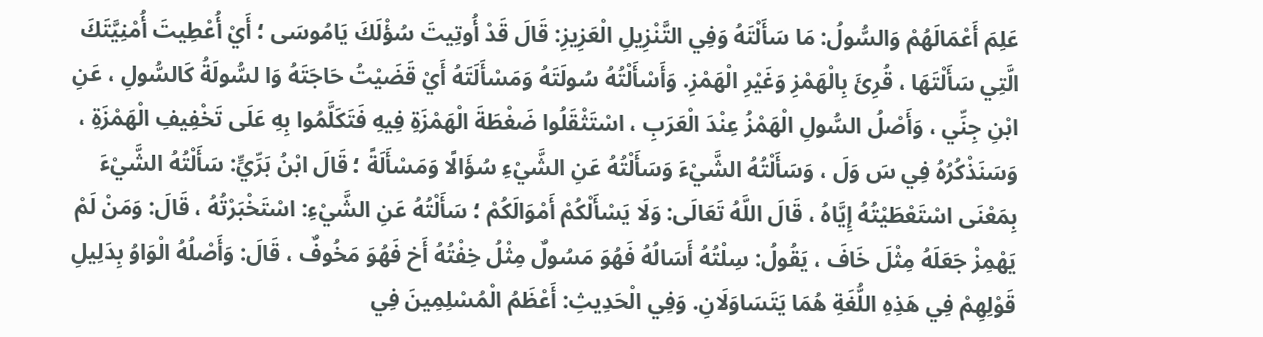عَلِمَ أَعْمَالَهُمْ وَالسُّولُ: مَا سَأَلْتَهُ وَفِي التَّنْزِيلِ الْعَزِيزِ: قَالَ قَدْ أُوتِيتَ سُؤْلَكَ يَامُوسَى ؛ أَيْ أُعْطِيتَ أُمْنِيَّتَكَ الَّتِي سَأَلْتَهَا ، قُرِئَ بِالْهَمْزِ وَغَيْرِ الْهَمْزِ. وَأَسْأَلْتُهُ سُولَتَهُ وَمَسْأَلَتَهُ أَيْ قَضَيْتُ حَاجَتَهُ وَا لسُّولَةُ كَالسُّولِ ، عَنِ ابْنِ جِنِّي ، وَأَصْلُ السُّولِ الْهَمْزُ عِنْدَ الْعَرَبِ ، اسْتَثْقَلُوا ضَغْطَةَ الْهَمْزَةِ فِيهِ فَتَكَلَّمُوا بِهِ عَلَى تَخْفِيفِ الْهَمْزَةِ ، وَسَنَذْكُرُهُ فِي سَ وَلَ ، وَسَأَلْتُهُ الشَّيْءَ وَسَأَلْتُهُ عَنِ الشَّيْءِ سُؤَالًا وَمَسْأَلَةً ؛ قَالَ ابْنُ بَرِّيٍّ: سَأَلْتُهُ الشَّيْءَ بِمَعْنَى اسْتَعْطَيْتُهُ إِيَّاهُ ، قَالَ اللَّهُ تَعَالَى: وَلَا يَسْأَلْكُمْ أَمْوَالَكُمْ ؛ سَأَلْتُهُ عَنِ الشَّيْءِ: اسْتَخْبَرْتُهُ ، قَالَ: وَمَنْ لَمْ يَهْمِزْ جَعَلَهُ مِثْلَ خَافَ ، يَقُولُ: سِلْتُهُ أَسَالُهُ فَهُوَ مَسُولٌ مِثْلُ خِفْتُهُ أَخ فَهُوَ مَخُوفٌ ، قَالَ: وَأَصْلُهُ الْوَاوُ بِدَلِيلِ قَوْلِهِمْ فِي هَذِهِ اللُّغَةِ هُمَا يَتَسَاوَلَانِ. وَفِي الْحَدِيثِ: أَعْظَمُ الْمُسْلِمِينَ فِي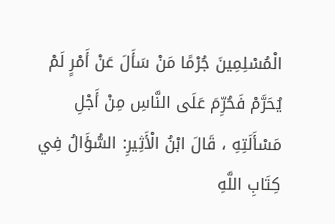الْمُسْلِمِينَ جُرْمًا مَنْ سَأَلَ عَنْ أَمْرٍ لَمْ يُحَرَّمْ فَحُرِّمَ عَلَى النَّاسِ مِنْ أَجْلِ مَسْأَلَتِهِ ، قَالَ ابْنُ الْأَثِيرِ: السُّؤَالُ فِي كِتَابِ اللَّهِ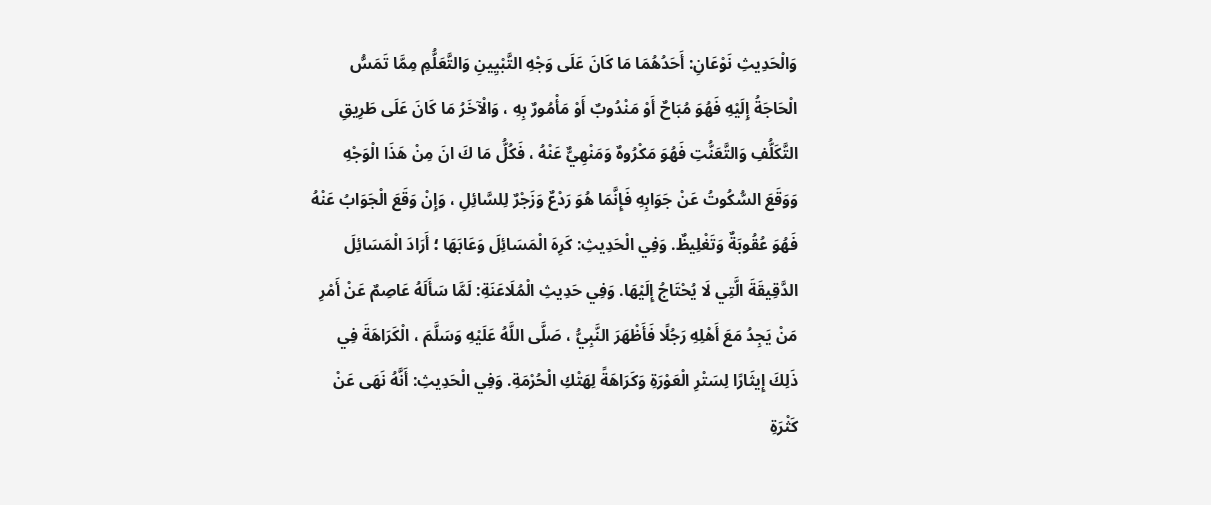وَالْحَدِيثِ نَوْعَانِ: أَحَدُهُمَا مَا كَانَ عَلَى وَجْهِ التَّبْيِينِ وَالتَّعَلُّمِ مِمَّا تَمَسُّ الْحَاجَةُ إِلَيْهِ فَهُوَ مُبَاحٌ أَوْ مَنْدُوبٌ أَوْ مَأْمُورٌ بِهِ ، وَالْآخَرُ مَا كَانَ عَلَى طَرِيقِ التَّكَلُّفِ وَالتَّعَنُّتِ فَهُوَ مَكْرُوهٌ وَمَنْهِيٌّ عَنْهُ ، فَكُلُّ مَا كَ انَ مِنْ هَذَا الْوَجْهِ وَوَقَعَ السُّكُوتُ عَنْ جَوَابِهِ فَإِنَّمَا هُوَ رَدْعٌ وَزَجْرٌ لِلسَّائِلِ ، وَإِنْ وَقَعَ الْجَوَابُ عَنْهُ فَهُوَ عُقُوبَةٌ وَتَغْلِيظٌ. وَفِي الْحَدِيثِ: كَرِهَ الْمَسَائِلَ وَعَابَهَا ؛ أَرَادَ الْمَسَائِلَ الدَّقِيقَةَ الَّتِي لَا يُحْتَاجُ إِلَيْهَا. وَفِي حَدِيثِ الْمُلَاعَنَةِ: لَمَّا سَأَلَهُ عَاصِمٌ عَنْ أَمْرِ مَنْ يَجِدُ مَعَ أَهْلِهِ رَجُلًا فَأَظْهَرَ النَّبِيُّ ، صَلَّى اللَّهُ عَلَيْهِ وَسَلَّمَ ، الْكَرَاهَةَ فِي ذَلِكَ إِيثَارًا لِسَتْرِ الْعَوْرَةِ وَكَرَاهَةً لِهَتْكِ الْحُرْمَةِ. وَفِي الْحَدِيثِ: أَنَّهُ نَهَى عَنْ كَثْرَةِ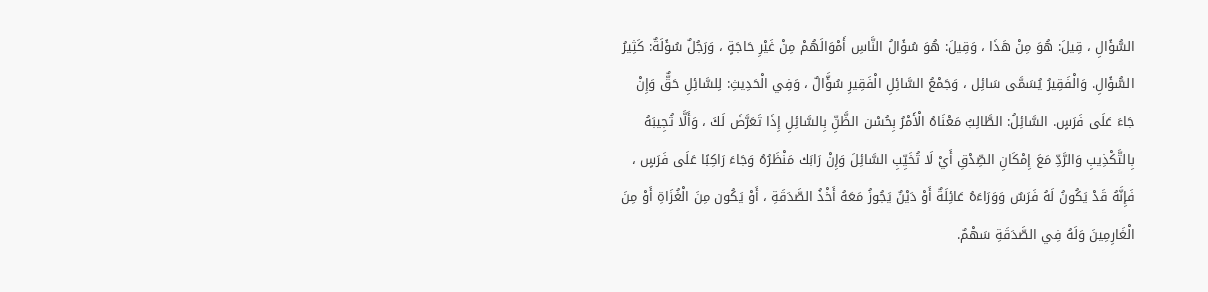السُّؤَالِ ، قِيلَ: هُوَ مِنْ هَذَا ، وَقِيلَ: هُوَ سُؤَالُ النَّاسِ أَمْوَالَهُمْ مِنْ غَيْرِ حَاجَةٍ ، وَرَجُلٌ سُؤَلَةٌ: كَثِيرُ السُّؤَالِ. وَالْفَقِيرُ يُسَمَّى سَائِل ، وَجَمْعُ السَّائِلِ الْفَقِيرِ سُؤَّالٌ ، وَفِي الْحَدِيثِ: لِلسَّائِلِ حَقٌّ وَإِنْ جَاءَ عَلَى فَرَسٍ. السَّائِلُ: الطَّالِبُ مَعْنَاهُ الْأَمْرُ بِحُسْن الظَّنِّ بِالسَّائِلِ إِذَا تَعَرَّضَ لَكَ ، وَأَلَّا تُجِيبَهُ بِالتَّكْذِيبِ وَالرَّدِّ مَعَ إِمْكَانِ الصِّدْقِ أَيْ لَا تُخَيِّبِ السَّائِلَ وَإِنْ رَابَك مَنْظَرُهُ وَجَاءَ رَاكِبًا عَلَى فَرَسٍ ، فَإِنَّهُ قَدْ يَكُونُ لَهُ فَرَسٌ وَوَرَاءَهُ عَائِلَةٌ أَوْ دَيْنٌ يَجُوزُ مَعَهُ أَخْذُ الصَّدَقَةِ ، أَوْ يَكُون مِنَ الْغُزَاةِ أَوْ مِنَ الْغَارِمِينَ وَلَهُ فِي الصَّدَقَةِ سَهْمٌ.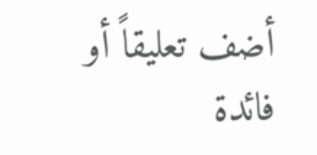أضف تعليقاً أو فائدة